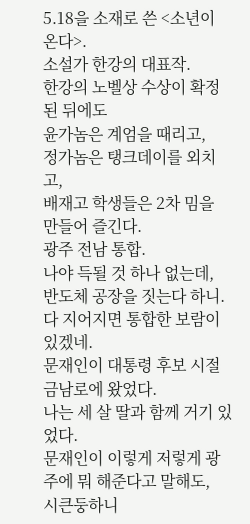5.18을 소재로 쓴 <소년이 온다>.
소설가 한강의 대표작.
한강의 노벨상 수상이 확정된 뒤에도
윤가놈은 계엄을 때리고,
정가놈은 탱크데이를 외치고,
배재고 학생들은 2차 밈을 만들어 즐긴다.
광주 전남 통합.
나야 득될 것 하나 없는데,
반도체 공장을 짓는다 하니.
다 지어지면 통합한 보람이 있겠네.
문재인이 대통령 후보 시절 금남로에 왔었다.
나는 세 살 딸과 함께 거기 있었다.
문재인이 이렇게 저렇게 광주에 뭐 해준다고 말해도,
시큰둥하니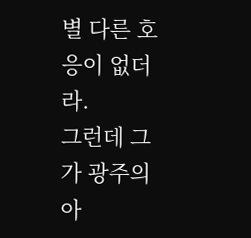별 다른 호응이 없더라.
그런데 그가 광주의 아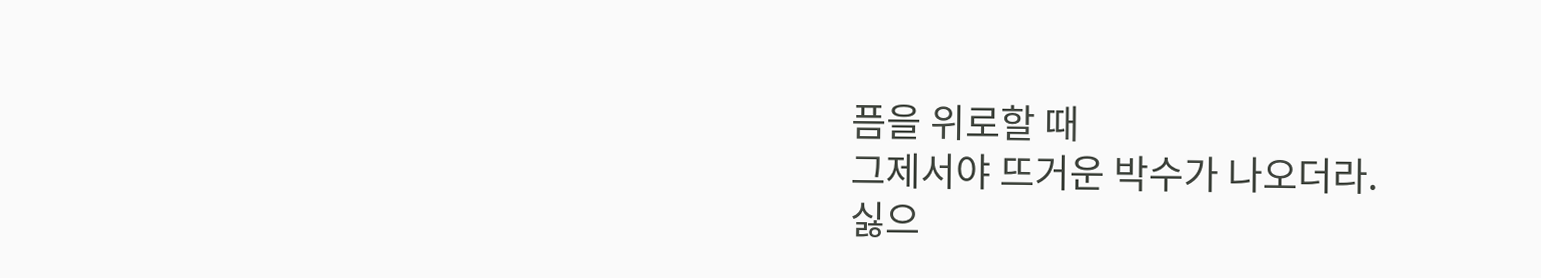픔을 위로할 때
그제서야 뜨거운 박수가 나오더라.
싫으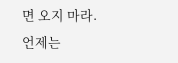면 오지 마라.
언제는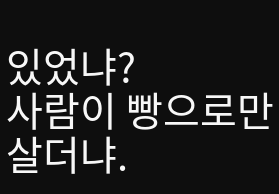있었냐?
사람이 빵으로만 살더냐.